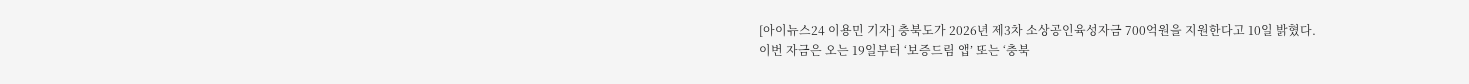[아이뉴스24 이용민 기자] 충북도가 2026년 제3차 소상공인육성자금 700억원을 지원한다고 10일 밝혔다.
이번 자금은 오는 19일부터 ‘보증드림 앱’ 또는 ‘충북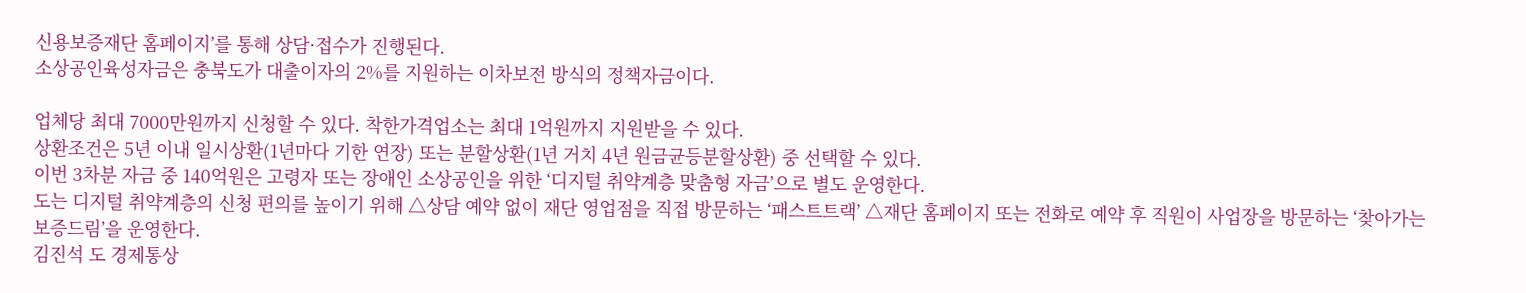신용보증재단 홈페이지’를 통해 상담·접수가 진행된다.
소상공인육성자금은 충북도가 대출이자의 2%를 지원하는 이차보전 방식의 정책자금이다.

업체당 최대 7000만원까지 신청할 수 있다. 착한가격업소는 최대 1억원까지 지원받을 수 있다.
상환조건은 5년 이내 일시상환(1년마다 기한 연장) 또는 분할상환(1년 거치 4년 원금균등분할상환) 중 선택할 수 있다.
이번 3차분 자금 중 140억원은 고령자 또는 장애인 소상공인을 위한 ‘디지털 취약계층 맞춤형 자금’으로 별도 운영한다.
도는 디지털 취약계층의 신청 편의를 높이기 위해 △상담 예약 없이 재단 영업점을 직접 방문하는 ‘패스트트랙’ △재단 홈페이지 또는 전화로 예약 후 직원이 사업장을 방문하는 ‘찾아가는 보증드림’을 운영한다.
김진석 도 경제통상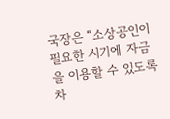국장은 “소상공인이 필요한 시기에 자금을 이용할 수 있도록 차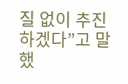질 없이 추진하겠다”고 말했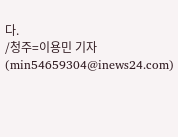다.
/청주=이용민 기자(min54659304@inews24.com)